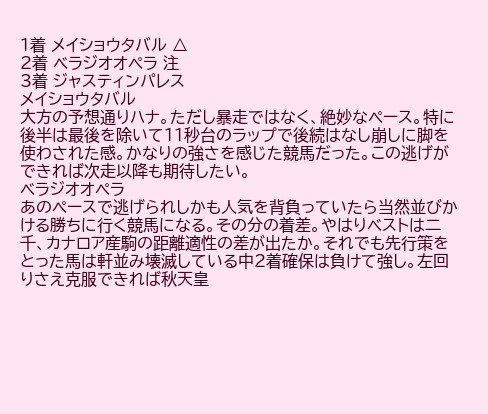1着 メイショウタバル △
2着 ベラジオオペラ 注
3着 ジャスティンパレス
メイショウタバル
大方の予想通りハナ。ただし暴走ではなく、絶妙なペース。特に後半は最後を除いて11秒台のラップで後続はなし崩しに脚を使わされた感。かなりの強さを感じた競馬だった。この逃げができれば次走以降も期待したい。
ベラジオオペラ
あのペースで逃げられしかも人気を背負っていたら当然並びかける勝ちに行く競馬になる。その分の着差。やはりベストは二千、カナロア産駒の距離適性の差が出たか。それでも先行策をとった馬は軒並み壊滅している中2着確保は負けて強し。左回りさえ克服できれば秋天皇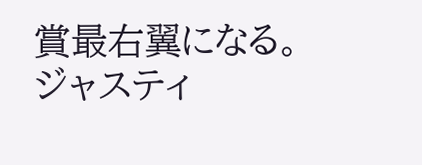賞最右翼になる。
ジャスティ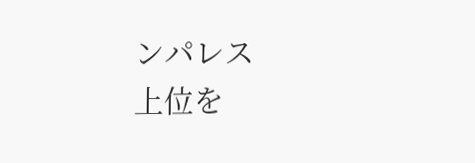ンパレス
上位を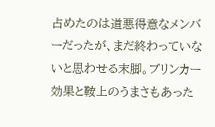占めたのは道悪得意なメンバーだったが、まだ終わっていないと思わせる末脚。ブリンカー効果と鞍上のうまさもあった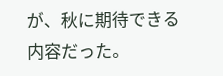が、秋に期待できる内容だった。